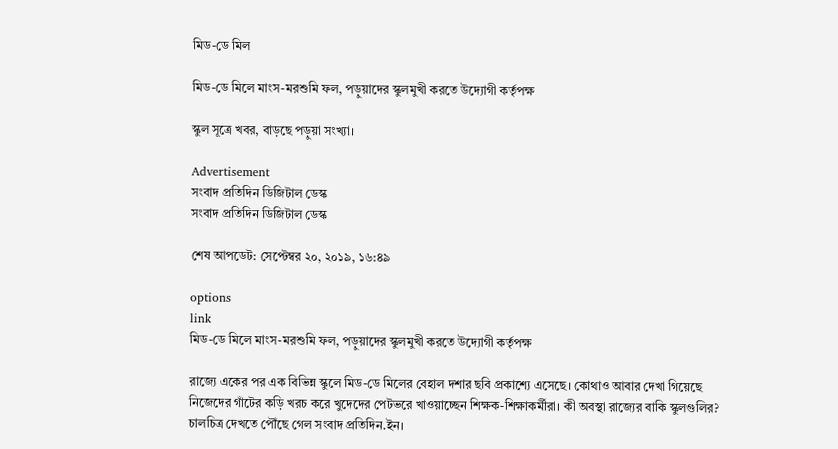মিড-ডে মিল

মিড-ডে মিলে মাংস-মরশুমি ফল, পড়ুয়াদের স্কুলমুখী করতে উদ্যোগী কর্তৃপক্ষ

স্কুল সূত্রে খবর, বাড়ছে পড়ুয়া সংখ্যা।

Advertisement
সংবাদ প্রতিদিন ডিজিটাল ডেস্ক
সংবাদ প্রতিদিন ডিজিটাল ডেস্ক

শেষ আপডেট: সেপ্টেম্বর ২০, ২০১৯, ১৬:৪৯

options
link
মিড-ডে মিলে মাংস-মরশুমি ফল, পড়ুয়াদের স্কুলমুখী করতে উদ্যোগী কর্তৃপক্ষ

রাজ্যে একের পর এক বিভিন্ন স্কুলে মিড-ডে মিলের বেহাল দশার ছবি প্রকাশ্যে এসেছে। কোথাও আবার দেখা গিয়েছে নিজেদের গাঁটের কড়ি খরচ করে খুদেদের পেটভরে খাওয়াচ্ছেন শিক্ষক-শিক্ষাকর্মীরা। কী অবস্থা রাজ্যের বাকি স্কুলগুলির? চালচিত্র দেখতে পৌঁছে গেল সংবাদ প্রতিদিন.ইন।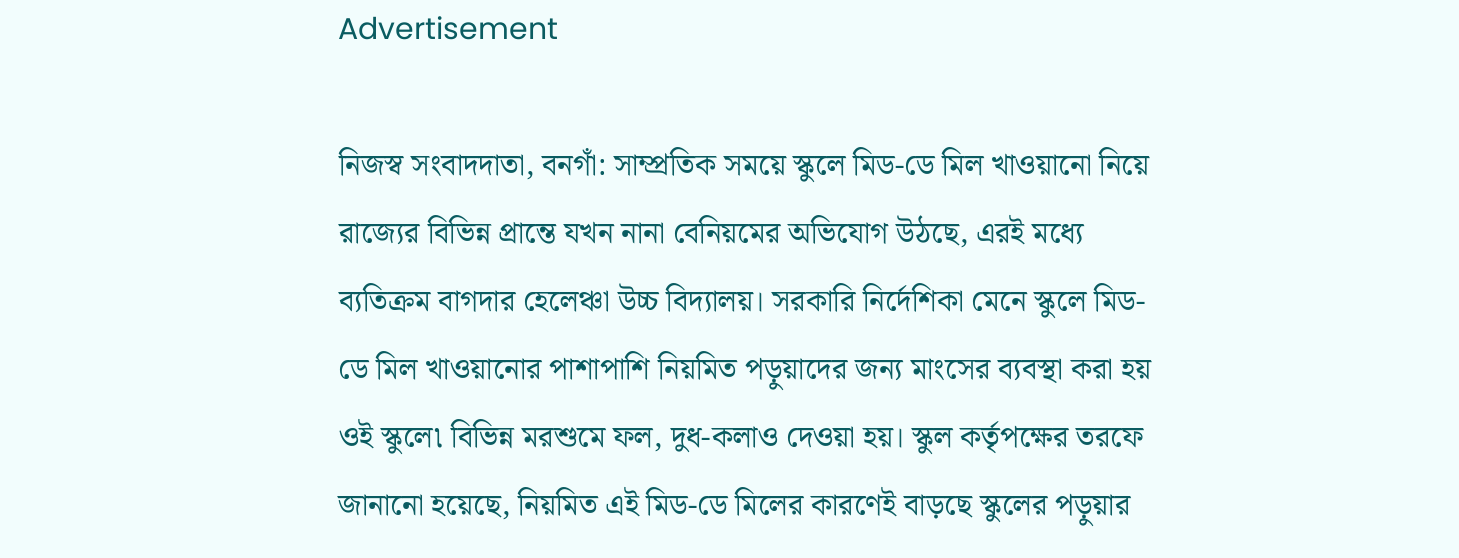Advertisement

নিজস্ব সংবাদদাতা, বনগাঁ: সাম্প্রতিক সময়ে স্কুলে মিড-ডে মিল খাওয়ানো নিয়ে রাজ্যের বিভিন্ন প্রান্তে যখন নানা বেনিয়মের অভিযোগ উঠছে, এরই মধ্যে ব্যতিক্রম বাগদার হেলেঞ্চা উচ্চ বিদ্যালয়। সরকারি নির্দেশিকা মেনে স্কুলে মিড-ডে মিল খাওয়ানোর পাশাপাশি নিয়মিত পড়ুয়াদের জন্য মাংসের ব্যবস্থা করা হয় ওই স্কুলে৷ বিভিন্ন মরশুমে ফল, দুধ-কলাও দেওয়া হয়। স্কুল কর্তৃপক্ষের তরফে জানানো হয়েছে, নিয়মিত এই মিড-ডে মিলের কারণেই বাড়ছে স্কুলের পড়ুয়ার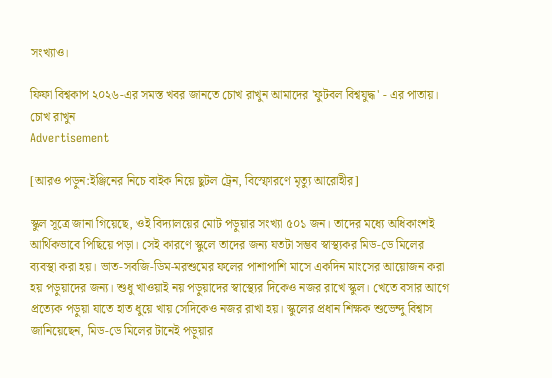সংখ্যাও।

ফিফা বিশ্বকাপ ২০২৬-এর সমস্ত খবর জানতে চোখ রাখুন আমাদের 'ফুটবল বিশ্বযুদ্ধ' - এর পাতায়।
চোখ রাখুন
Advertisement

[আরও পড়ুন:ইঞ্জিনের নিচে বাইক নিয়ে ছুটল ট্রেন, বিস্ফোরণে মৃত্যু আরোহীর]

স্কুল সূত্রে জানা গিয়েছে, ওই বিদ্যালয়ের মোট পড়ুয়ার সংখ্যা ৫০১ জন। তাদের মধ্যে অধিকাংশই আর্থিকভাবে পিছিয়ে পড়া। সেই কারণে স্কুলে তাদের জন্য যতটা সম্ভব স্বাস্থ্যকর মিড-ডে মিলের ব্যবস্থা করা হয়। ভাত-সবজি-ডিম-মরশুমের ফলের পাশাপাশি মাসে একদিন মাংসের আয়োজন করা হয় পড়ুয়াদের জন্য। শুধু খাওয়াই নয় পড়ুয়াদের স্বাস্থ্যের দিকেও নজর রাখে স্কুল। খেতে বসার আগে প্রত্যেক পড়ুয়া যাতে হাত ধুয়ে খায় সেদিকেও নজর রাখা হয়। স্কুলের প্রধান শিক্ষক শুভেন্দু বিশ্বাস জানিয়েছেন, মিড-ডে মিলের টানেই পড়ুয়ার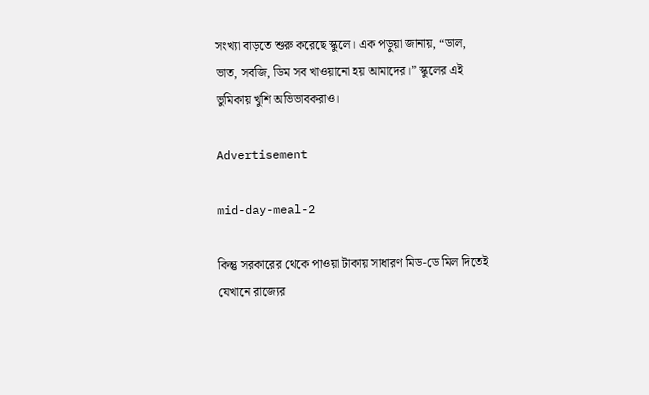সংখ্যা বাড়তে শুরু করেছে স্কুলে। এক পড়ুয়া জানায়, “ডাল, ভাত, সবজি, ডিম সব খাওয়ানো হয় আমাদের।” স্কুলের এই ভুমিকায় খুশি অভিভাবকরাও।

Advertisement

mid-day-meal-2

কিন্তু সরকারের থেকে পাওয়া টাকায় সাধারণ মিড-ডে মিল দিতেই যেখানে রাজ্যের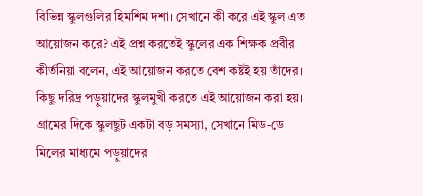বিভিন্ন স্কুলগুলির হিমশিম দশা। সেখানে কী করে এই স্কুল এত আয়োজন করে? এই প্রশ্ন করতেই স্কুলের এক শিক্ষক প্রবীর কীর্তনিয়া বলেন, এই আয়োজন করতে বেশ কষ্টই হয় তাঁদের। কিছু দরিদ্র পড়ুয়াদের স্কুলমুখী করতে এই আয়োজন করা হয়। গ্রামের দিকে স্কুলছুট একটা বড় সমস্যা, সেখানে মিড-ডে মিলের মাধ্যমে পড়ুয়াদের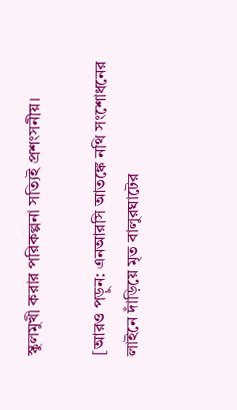স্কুলমুখী করার পরিকল্পনা সত্যিই প্রশংসনীয়।

[আরও পড়ুন: এনআরসি আতঙ্কে নথি সংশোধনের লাইনে দাঁড়িয়ে মৃত বালুরঘাটের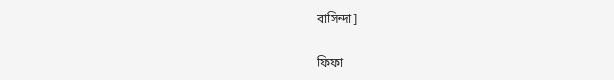বাসিন্দা]

ফিফা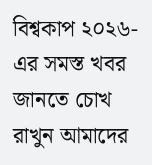বিশ্বকাপ ২০২৬-এর সমস্ত খবর জানতে চোখ রাখুন আমাদের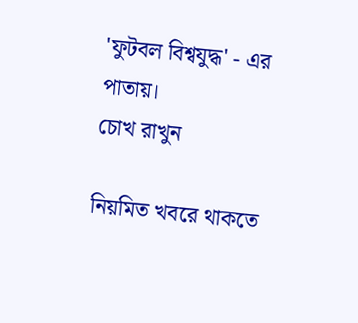'ফুটবল বিশ্বযুদ্ধ' - এর পাতায়।
চোখ রাখুন

নিয়মিত খবরে থাকতে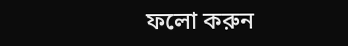ফলো করুন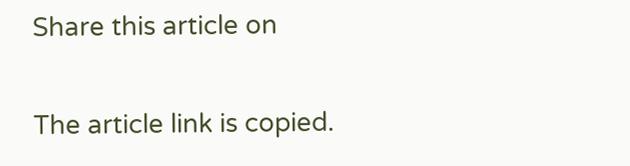Share this article on

The article link is copied.